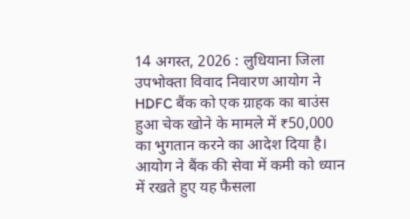14 अगस्त, 2026 : लुधियाना जिला उपभोक्ता विवाद निवारण आयोग ने HDFC बैंक को एक ग्राहक का बाउंस हुआ चेक खोने के मामले में ₹50,000 का भुगतान करने का आदेश दिया है। आयोग ने बैंक की सेवा में कमी को ध्यान में रखते हुए यह फैसला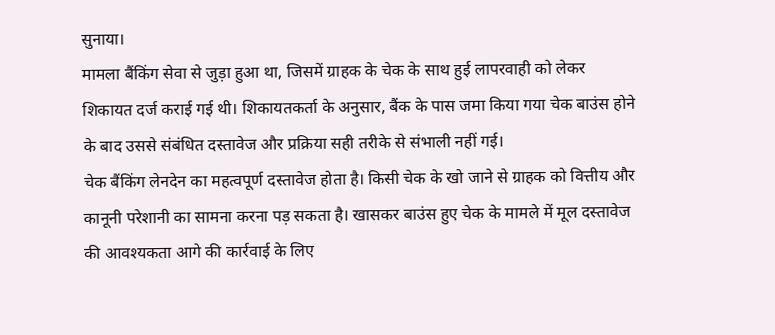सुनाया।
मामला बैंकिंग सेवा से जुड़ा हुआ था, जिसमें ग्राहक के चेक के साथ हुई लापरवाही को लेकर शिकायत दर्ज कराई गई थी। शिकायतकर्ता के अनुसार, बैंक के पास जमा किया गया चेक बाउंस होने के बाद उससे संबंधित दस्तावेज और प्रक्रिया सही तरीके से संभाली नहीं गई।
चेक बैंकिंग लेनदेन का महत्वपूर्ण दस्तावेज होता है। किसी चेक के खो जाने से ग्राहक को वित्तीय और कानूनी परेशानी का सामना करना पड़ सकता है। खासकर बाउंस हुए चेक के मामले में मूल दस्तावेज की आवश्यकता आगे की कार्रवाई के लिए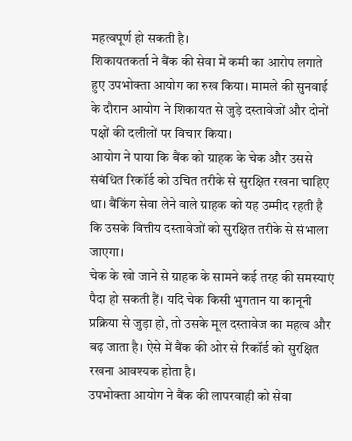महत्वपूर्ण हो सकती है।
शिकायतकर्ता ने बैंक की सेवा में कमी का आरोप लगाते हुए उपभोक्ता आयोग का रुख किया। मामले की सुनवाई के दौरान आयोग ने शिकायत से जुड़े दस्तावेजों और दोनों पक्षों की दलीलों पर विचार किया।
आयोग ने पाया कि बैंक को ग्राहक के चेक और उससे संबंधित रिकॉर्ड को उचित तरीके से सुरक्षित रखना चाहिए था। बैंकिंग सेवा लेने वाले ग्राहक को यह उम्मीद रहती है कि उसके वित्तीय दस्तावेजों को सुरक्षित तरीके से संभाला जाएगा।
चेक के खो जाने से ग्राहक के सामने कई तरह की समस्याएं पैदा हो सकती हैं। यदि चेक किसी भुगतान या कानूनी प्रक्रिया से जुड़ा हो, तो उसके मूल दस्तावेज का महत्व और बढ़ जाता है। ऐसे में बैंक की ओर से रिकॉर्ड को सुरक्षित रखना आवश्यक होता है।
उपभोक्ता आयोग ने बैंक की लापरवाही को सेवा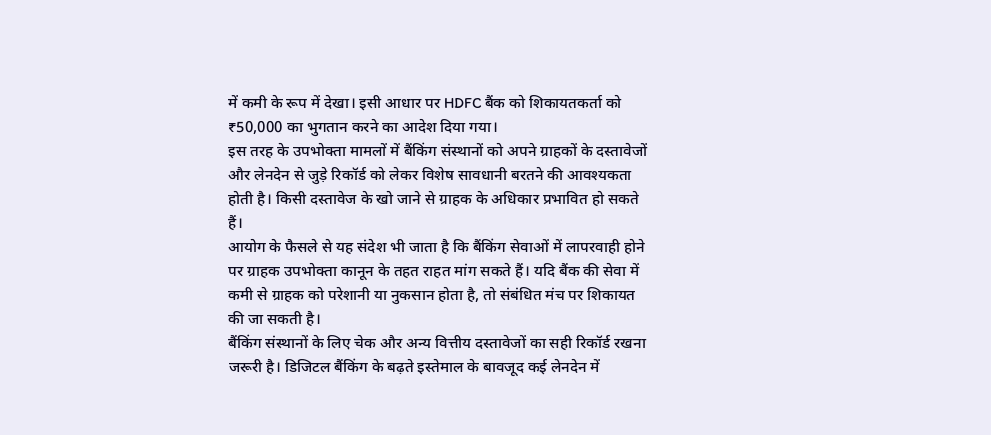में कमी के रूप में देखा। इसी आधार पर HDFC बैंक को शिकायतकर्ता को ₹50,000 का भुगतान करने का आदेश दिया गया।
इस तरह के उपभोक्ता मामलों में बैंकिंग संस्थानों को अपने ग्राहकों के दस्तावेजों और लेनदेन से जुड़े रिकॉर्ड को लेकर विशेष सावधानी बरतने की आवश्यकता होती है। किसी दस्तावेज के खो जाने से ग्राहक के अधिकार प्रभावित हो सकते हैं।
आयोग के फैसले से यह संदेश भी जाता है कि बैंकिंग सेवाओं में लापरवाही होने पर ग्राहक उपभोक्ता कानून के तहत राहत मांग सकते हैं। यदि बैंक की सेवा में कमी से ग्राहक को परेशानी या नुकसान होता है, तो संबंधित मंच पर शिकायत की जा सकती है।
बैंकिंग संस्थानों के लिए चेक और अन्य वित्तीय दस्तावेजों का सही रिकॉर्ड रखना जरूरी है। डिजिटल बैंकिंग के बढ़ते इस्तेमाल के बावजूद कई लेनदेन में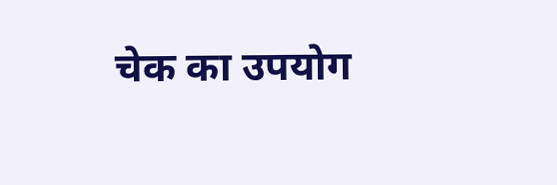चेक का उपयोग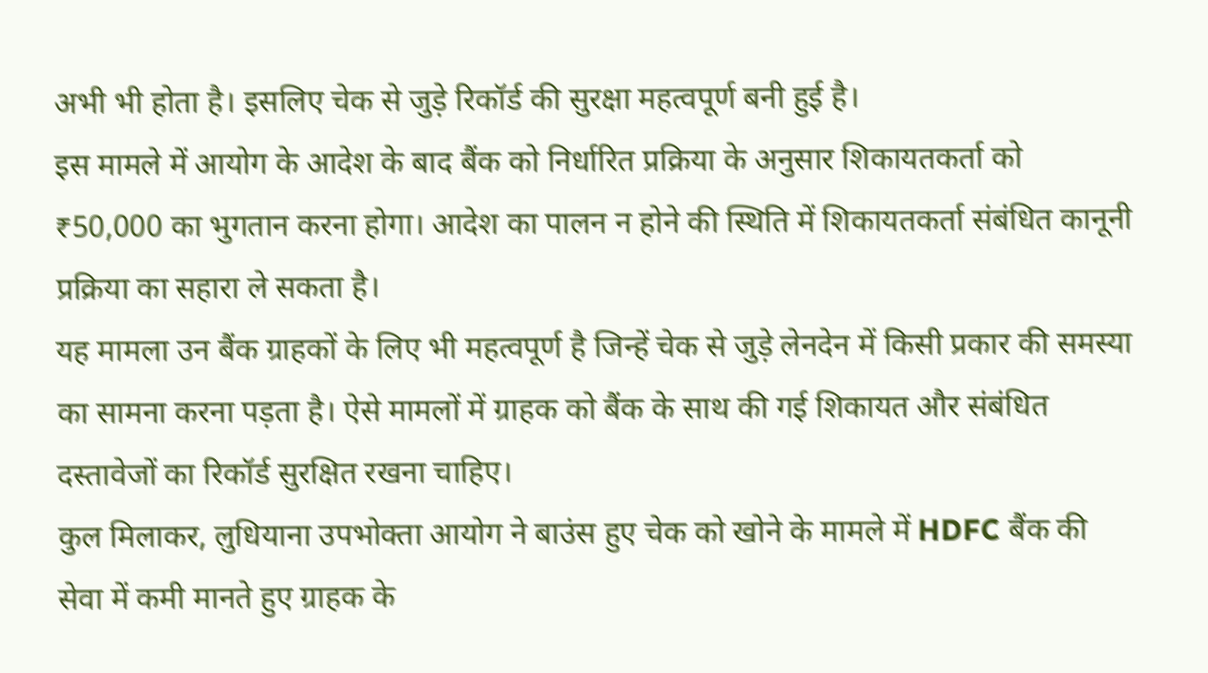अभी भी होता है। इसलिए चेक से जुड़े रिकॉर्ड की सुरक्षा महत्वपूर्ण बनी हुई है।
इस मामले में आयोग के आदेश के बाद बैंक को निर्धारित प्रक्रिया के अनुसार शिकायतकर्ता को ₹50,000 का भुगतान करना होगा। आदेश का पालन न होने की स्थिति में शिकायतकर्ता संबंधित कानूनी प्रक्रिया का सहारा ले सकता है।
यह मामला उन बैंक ग्राहकों के लिए भी महत्वपूर्ण है जिन्हें चेक से जुड़े लेनदेन में किसी प्रकार की समस्या का सामना करना पड़ता है। ऐसे मामलों में ग्राहक को बैंक के साथ की गई शिकायत और संबंधित दस्तावेजों का रिकॉर्ड सुरक्षित रखना चाहिए।
कुल मिलाकर, लुधियाना उपभोक्ता आयोग ने बाउंस हुए चेक को खोने के मामले में HDFC बैंक की सेवा में कमी मानते हुए ग्राहक के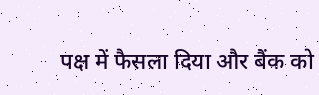पक्ष में फैसला दिया और बैंक को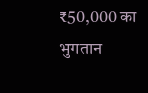₹50,000 का भुगतान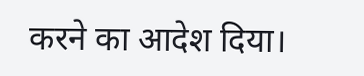करने का आदेश दिया।